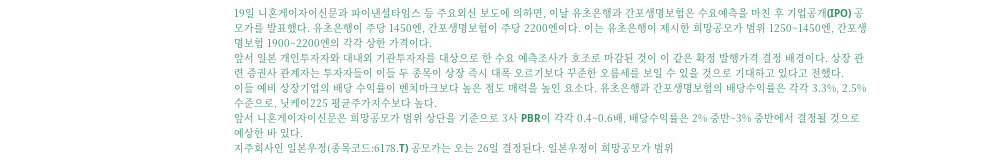19일 니혼게이자이신문과 파이낸셜타임스 등 주요외신 보도에 의하면, 이날 유초은행과 간포생명보험은 수요예측을 마친 후 기업공개(IPO) 공모가를 발표했다. 유초은행이 주당 1450엔, 간포생명보험이 주당 2200엔이다. 이는 유초은행이 제시한 희망공모가 범위 1250~1450엔, 간포생명보험 1900~2200엔의 각각 상한 가격이다.
앞서 일본 개인투자자와 대내외 기관투자자를 대상으로 한 수요 예측조사가 호조로 마감된 것이 이 같은 확정 발행가격 결정 배경이다. 상장 관련 증권사 관계자는 투자자들이 이들 두 종목이 상장 즉시 대폭 오르기보다 꾸준한 오름세를 보일 수 있을 것으로 기대하고 있다고 전했다.
이들 예비 상장기업의 배당 수익률이 벤치마크보다 높은 점도 매력을 높인 요소다. 유초은행과 간포생명보험의 배당수익률은 각각 3.3%, 2.5% 수준으로, 닛케이225 평균주가지수보다 높다.
앞서 니혼게이자이신문은 희망공모가 범위 상단을 기준으로 3사 PBR이 각각 0.4~0.6배, 배당수익률은 2% 중반~3% 중반에서 결정될 것으로 예상한 바 있다.
지주회사인 일본우정(종목코드:6178.T) 공모가는 오는 26일 결정된다. 일본우정이 희망공모가 범위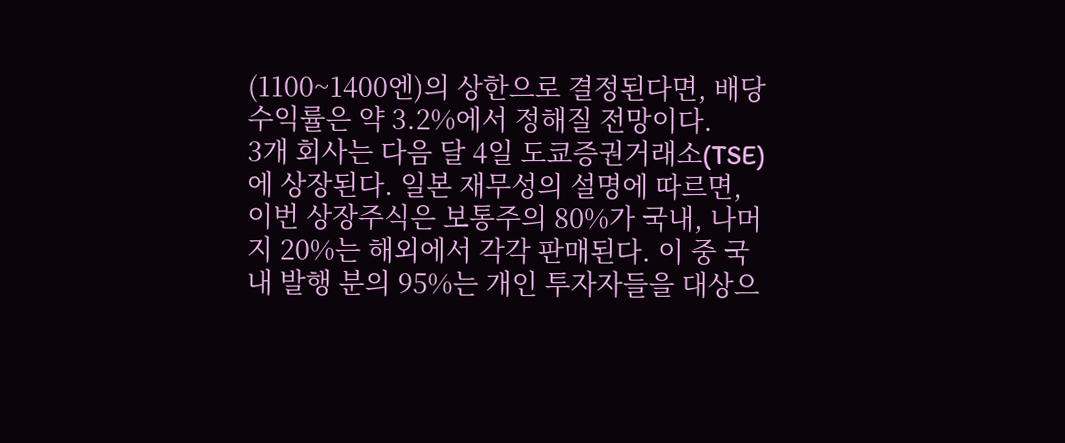(1100~1400엔)의 상한으로 결정된다면, 배당수익률은 약 3.2%에서 정해질 전망이다.
3개 회사는 다음 달 4일 도쿄증권거래소(TSE)에 상장된다. 일본 재무성의 설명에 따르면, 이번 상장주식은 보통주의 80%가 국내, 나머지 20%는 해외에서 각각 판매된다. 이 중 국내 발행 분의 95%는 개인 투자자들을 대상으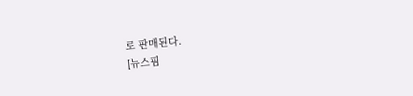로 판매된다.
[뉴스핌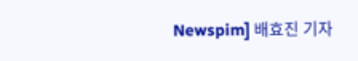Newspim] 배효진 기자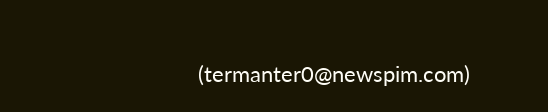(termanter0@newspim.com)